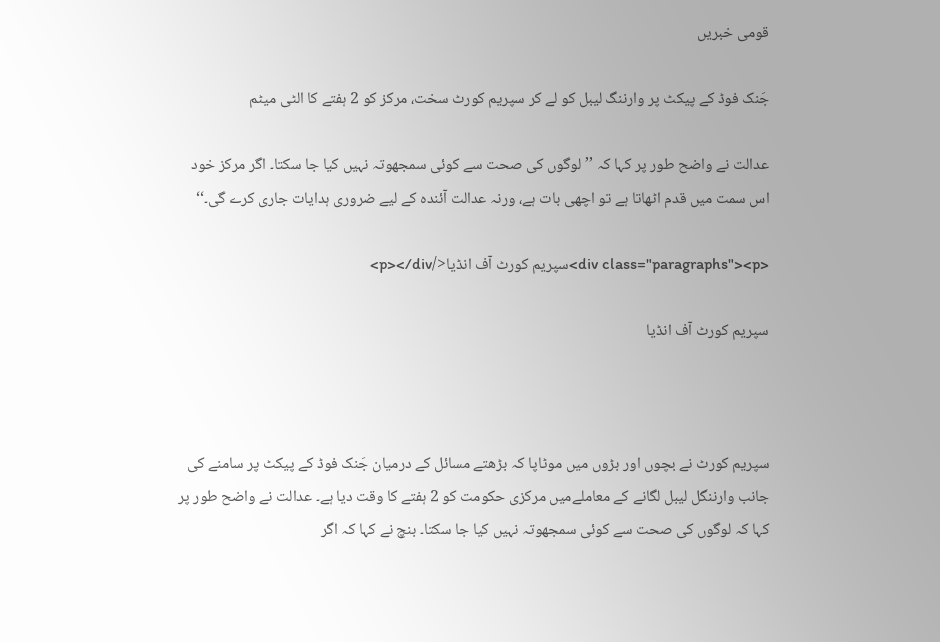قومی خبریں

جَنک فوڈ کے پیکٹ پر وارننگ لیبل کو لے کر سپریم کورٹ سخت، مرکز کو 2 ہفتے کا الٹی میٹم

عدالت نے واضح طور پر کہا کہ ’’لوگوں کی صحت سے کوئی سمجھوتہ نہیں کیا جا سکتا۔ اگر مرکز خود اس سمت میں قدم اٹھاتا ہے تو اچھی بات ہے، ورنہ عدالت آئندہ کے لیے ضروری ہدایات جاری کرے گی۔‘‘

<div class="paragraphs"><p>سپریم کورٹ آف انڈیا</p></div>

سپریم کورٹ آف انڈیا



سپریم کورٹ نے بچوں اور بڑوں میں موٹاپا کہ بڑھتے مسائل کے درمیان جَنک فوڈ کے پیکٹ پر سامنے کی جانب وارننگل لیبل لگانے کے معاملےمیں مرکزی حکومت کو 2 ہفتے کا وقت دیا ہے۔ عدالت نے واضح طور پر کہا کہ لوگوں کی صحت سے کوئی سمجھوتہ نہیں کیا جا سکتا۔ بنچ نے کہا کہ اگر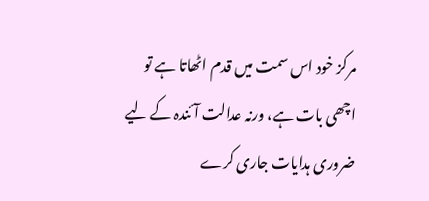مرکز خود اس سمت میں قدم اٹھاتا ہے تو اچھی بات ہے، ورنہ عدالت آئندہ کے لیے ضروری ہدایات جاری کرے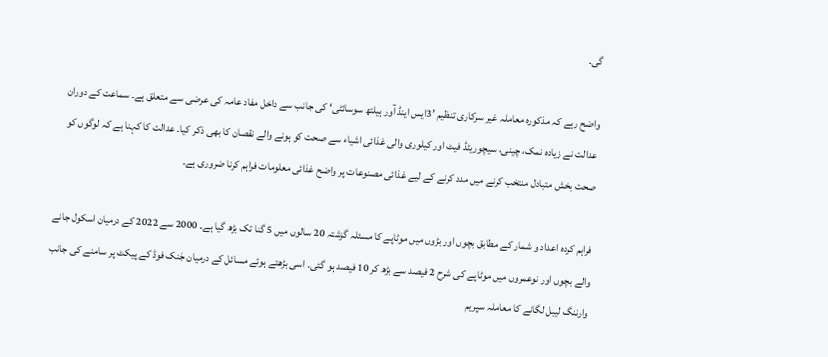گی۔

واضح رہے کہ مذکورہ معاملہ غیر سرکاری تنظیم ’3ایس اینڈ آور ہیلتھ سوسائٹی‘ کی جانب سے داخل مفاد عامہ کی عرضی سے متعلق ہے۔ سماعت کے دوران عدالت نے زیادہ نمک، چینی، سیچوریٹڈ فیٹ اور کیلوری والی غذائی اشیاء سے صحت کو ہونے والے نقصان کا بھی ذکر کیا۔ عدالت کا کہنا ہے کہ لوگوں کو صحت بخش متبادل منتخب کرنے میں مدد کرنے کے لیے غذائی مصنوعات پر واضح غذائی معلومات فراہم کرنا ضروری ہے۔

فراہم کردہ اعداد و شمار کے مطابق بچوں اور بڑوں میں موٹاپے کا مسئلہ گزشتہ 20 سالوں میں 5 گنا تک بڑھ گیا ہے۔ 2000 سے 2022 کے درمیان اسکول جانے والے بچوں اور نوعمروں میں موٹاپے کی شرح 2 فیصد سے بڑھ کر 10 فیصد ہو گئی۔ اسی بڑھتے ہوئے مسائل کے درمیان جَنک فوڈ کے پیکٹ پر سامنے کی جانب وارننگ لیبل لگانے کا معاملہ سپریم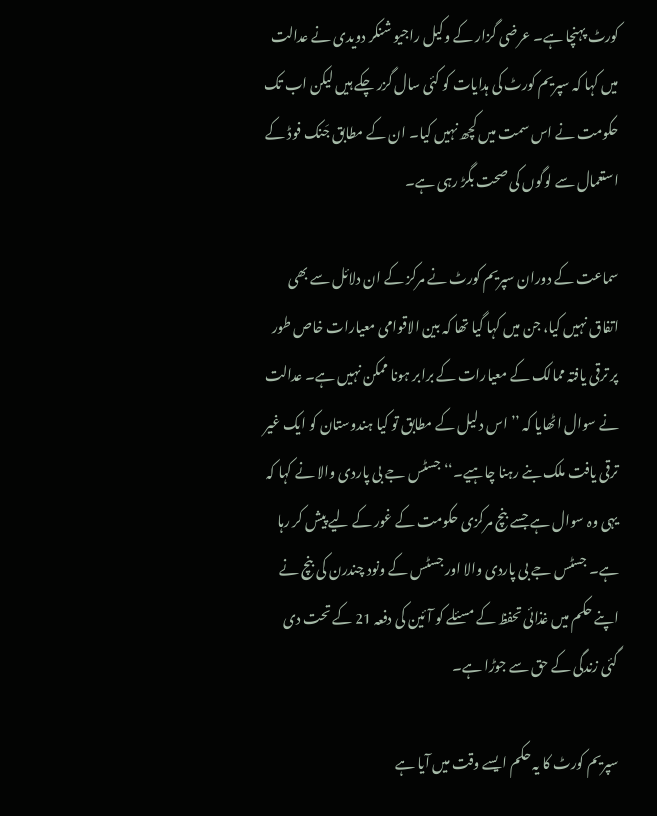کورٹ پہنچا ہے۔ عرضی گزار کے وکیل راجیو شنکر دویدی نے عدالت میں کہا کہ سپریم کورٹ کی ہدایات کو کئی سال گزر چکے ہیں لیکن اب تک حکومت نے اس سمت میں کچھ نہیں کیا۔ ان کے مطابق جَنک فوڈ کے استعمال سے لوگوں کی صحت بگڑ رہی ہے۔

سماعت کے دوران سپریم کورٹ نے مرکز کے ان دلائل سے بھی اتفاق نہیں کیا، جن میں کہا گیا تھا کہ بین الاقوامی معیارات خاص طور پر ترقی یافتہ ممالک کے معیارات کے برابر ہونا ممکن نہیں ہے۔ عدالت نے سوال اٹھایا کہ ’’اس دلیل کے مطابق تو کیا ہندوستان کو ایک غیر ترقی یافت ملک بنے رہنا چاہیے۔‘‘ جسٹس جے بی پاردی والا نے کہا کہ یہی وہ سوال ہے جسے بنچ مرکزی حکومت کے غور کے لیے پیش کر رہا ہے۔ جسٹس جے بی پاردی والا اور جسٹس کے ونود چندرن کی بنچ نے اپنے حکم میں غذائی تحفظ کے مسئلے کو آئین کی دفعہ 21 کے تحت دی گئی زندگی کے حق سے جوڑا ہے۔

سپریم کورٹ کا یہ حکم ایسے وقت میں آیا ہے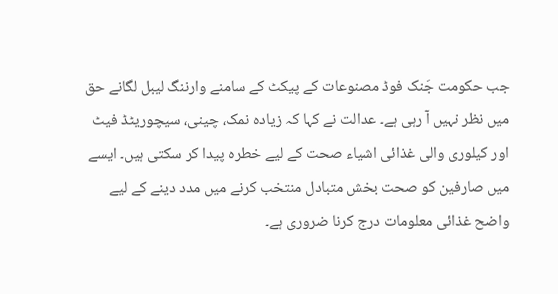جب حکومت جَنک فوڈ مصنوعات کے پیکٹ کے سامنے وارننگ لیبل لگانے حق میں نظر نہیں آ رہی ہے۔ عدالت نے کہا کہ زیادہ نمک، چینی، سیچوریٹڈ فیٹ اور کیلوری والی غذائی اشیاء صحت کے لیے خطرہ پیدا کر سکتی ہیں۔ ایسے میں صارفین کو صحت بخش متبادل منتخب کرنے میں مدد دینے کے لیے واضح غذائی معلومات درج کرنا ضروری ہے۔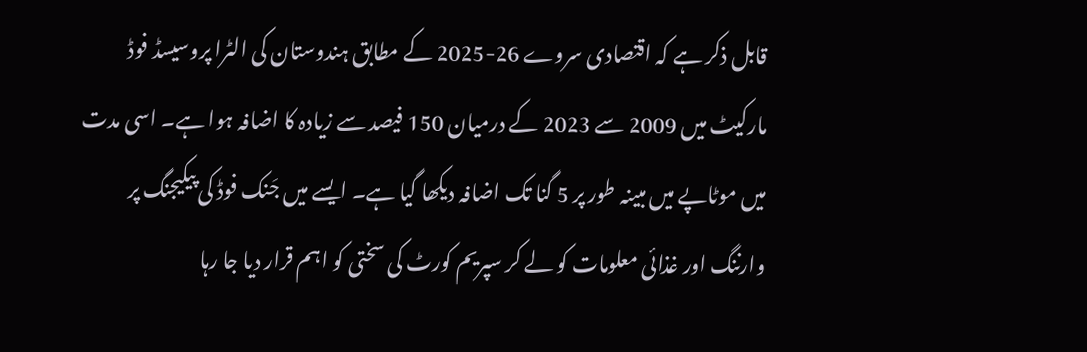قابل ذکر ہے کہ اقتصادی سروے 26-2025 کے مطابق ہندوستان کی الٹرا پروسیسڈ فوڈ مارکیٹ میں 2009 سے 2023 کے درمیان 150 فیصد سے زیادہ کا اضافہ ہوا ہے۔ اسی مدت میں موٹاپے میں مبینہ طور پر 5 گنا تک اضافہ دیکھا گیا ہے۔ ایسے میں جَنک فوڈ کی پیکیجنگ پر وارننگ اور غذائی معلومات کو لے کر سپریم کورٹ کی سختی کو اہم قرار دیا جا رہا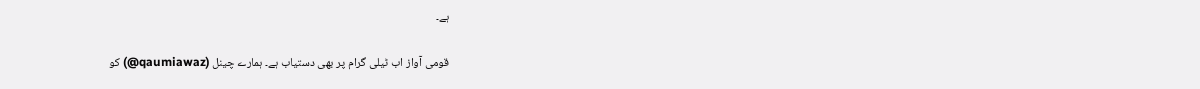ہے۔

قومی آواز اب ٹیلی گرام پر بھی دستیاب ہے۔ ہمارے چینل (qaumiawaz@) کو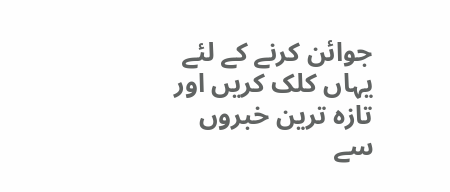جوائن کرنے کے لئے یہاں کلک کریں اور تازہ ترین خبروں سے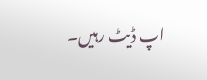اپ ڈیٹ رہیں۔